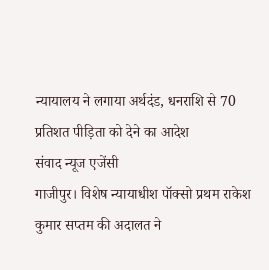न्यायालय ने लगाया अर्थदंड, धनराशि से 70 प्रतिशत पीड़िता को देने का आदेश
संवाद न्यूज एजेंसी
गाजीपुर। विशेष न्यायाधीश पॉक्सो प्रथम राकेश कुमार सप्तम की अदालत ने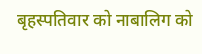बृहस्पतिवार को नाबालिग को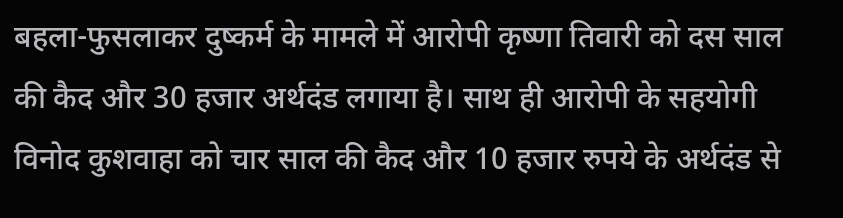बहला-फुसलाकर दुष्कर्म के मामले में आरोपी कृष्णा तिवारी को दस साल की कैद और 30 हजार अर्थदंड लगाया है। साथ ही आरोपी के सहयोगी विनोद कुशवाहा को चार साल की कैद और 10 हजार रुपये के अर्थदंड से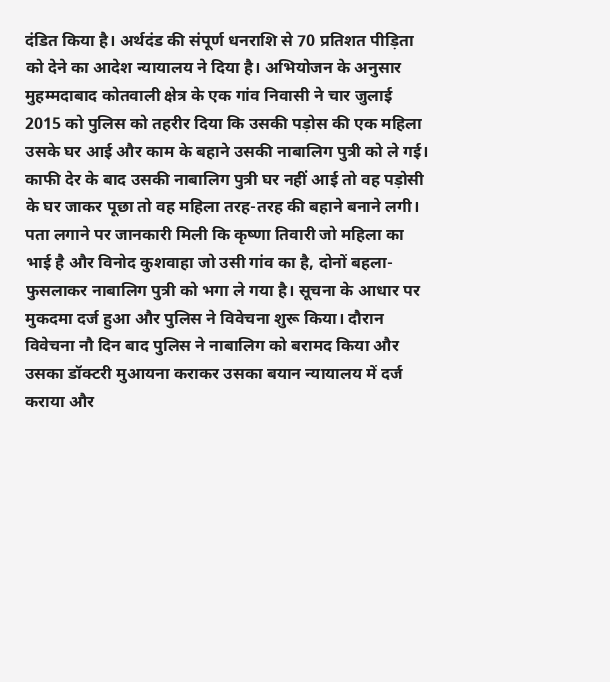दंडित किया है। अर्थदंड की संपूर्ण धनराशि से 70 प्रतिशत पीड़िता को देने का आदेश न्यायालय ने दिया है। अभियोजन के अनुसार मुहम्मदाबाद कोतवाली क्षेत्र के एक गांव निवासी ने चार जुलाई 2015 को पुलिस को तहरीर दिया कि उसकी पड़ोस की एक महिला उसके घर आई और काम के बहाने उसकी नाबालिग पुत्री को ले गई। काफी देर के बाद उसकी नाबालिग पुत्री घर नहीं आई तो वह पड़ोसी के घर जाकर पूछा तो वह महिला तरह-तरह की बहाने बनाने लगी।
पता लगाने पर जानकारी मिली कि कृष्णा तिवारी जो महिला का भाई है और विनोद कुशवाहा जो उसी गांव का है, दोनों बहला- फुसलाकर नाबालिग पुत्री को भगा ले गया है। सूचना के आधार पर मुकदमा दर्ज हुआ और पुलिस ने विवेचना शुरू किया। दौरान विवेचना नौ दिन बाद पुलिस ने नाबालिग को बरामद किया और उसका डॉक्टरी मुआयना कराकर उसका बयान न्यायालय में दर्ज कराया और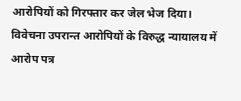आरोपियों को गिरफ्तार कर जेल भेज दिया।
विवेचना उपरान्त आरोपियों के विरुद्ध न्यायालय में आरोप पत्र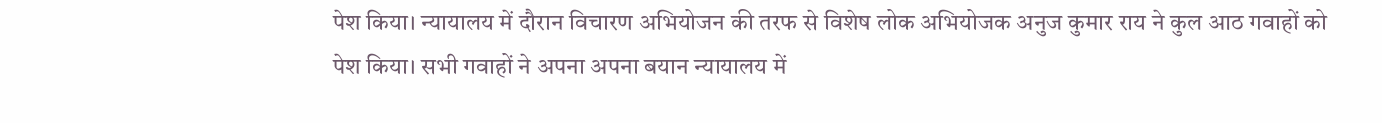पेश किया। न्यायालय में दौरान विचारण अभियोजन की तरफ से विशेष लोक अभियोजक अनुज कुमार राय ने कुल आठ गवाहों को पेश किया। सभी गवाहों ने अपना अपना बयान न्यायालय में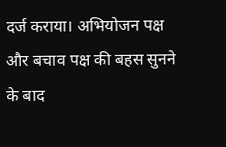दर्ज कराया। अभियोजन पक्ष और बचाव पक्ष की बहस सुनने के बाद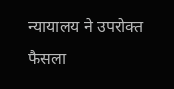न्यायालय ने उपरोक्त फैसला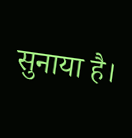सुनाया है।